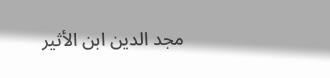مجد الدين ابن الأثير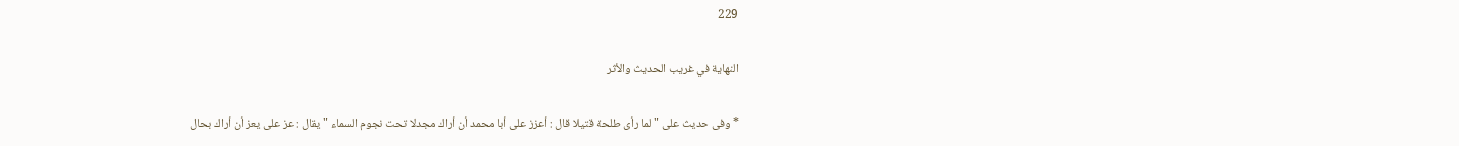229

النهاية في غريب الحديث والأثر

* وفى حديث على " لما رأى طلحة قتيلا قال : أعزز على أبا محمد أن أراك مجدلا تحت نجوم السماء " يقال : عز على يعز أن أراك بحال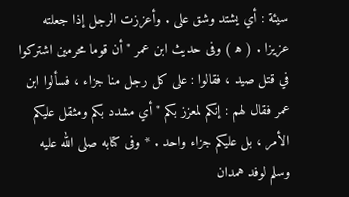سيئة : أي يشتد وشق على . وأعززت الرجل إذا جعلته عزيزا . ( ه‍ ) وفى حديث ابن عمر " أن قوما محرمين اشتركوا في قتل صيد ، فقالوا : على كل رجل منا جزاء ، فسألوا ابن عمر فقال لهم : إنكم لمعزز بكم " أي مشدد بكم ومثقل عليكم الأمر ، بل عليكم جزاء واحد . * وفى كتابه صلى الله عليه وسلم لوفد همدان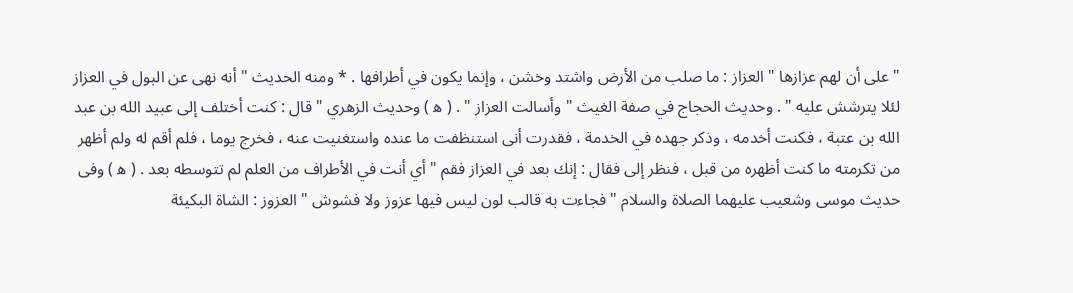" على أن لهم عزازها " العزاز : ما صلب من الأرض واشتد وخشن ، وإنما يكون في أطرافها . * ومنه الحديث " أنه نهى عن البول في العزاز لئلا يترشش عليه " . وحديث الحجاج في صفة الغيث " وأسالت العزاز " . ( ه‍ ) وحديث الزهري " قال : كنت أختلف إلى عبيد الله بن عبد الله بن عتبة ، فكنت أخدمه ، وذكر جهده في الخدمة ، فقدرت أنى استنظفت ما عنده واستغنيت عنه ، فخرج يوما ، فلم أقم له ولم أظهر من تكرمته ما كنت أظهره من قبل ، فنظر إلى فقال : إنك بعد في العزاز فقم " أي أنت في الأطراف من العلم لم تتوسطه بعد . ( ه‍ ) وفى حديث موسى وشعيب عليهما الصلاة والسلام " فجاءت به قالب لون ليس فيها عزوز ولا فشوش " العزوز : الشاة البكيئة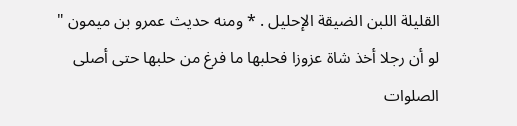القليلة اللبن الضيقة الإحليل . * ومنه حديث عمرو بن ميمون " لو أن رجلا أخذ شاة عزوزا فحلبها ما فرغ من حلبها حتى أصلى الصلوات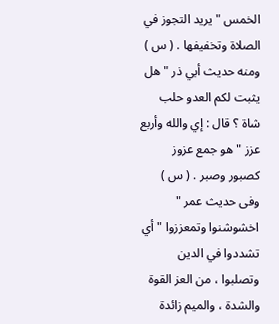الخمس " يريد التجوز في الصلاة وتخفيفها . ( س ) ومنه حديث أبي ذر " هل يثبت لكم العدو حلب شاة ؟ قال : إي والله وأربع عزز " هو جمع عزوز كصبور وصبر . ( س ) وفى حديث عمر " اخشوشنوا وتمعززوا " أي تشددوا في الدين وتصلبوا ، من العز القوة والشدة ، والميم زائدة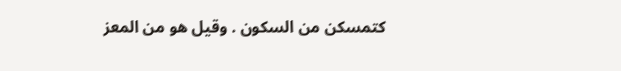كتمسكن من السكون . وقيل هو من المعز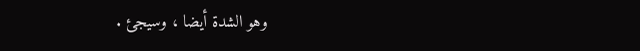وهو الشدة أيضا ، وسيجئ .